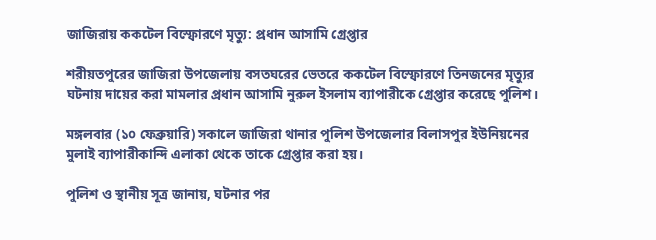জাজিরায় ককটেল বিস্ফোরণে মৃত্যু: প্রধান আসামি গ্রেপ্তার

শরীয়তপুরের জাজিরা উপজেলায় বসতঘরের ভেতরে ককটেল বিস্ফোরণে তিনজনের মৃত্যুর ঘটনায় দায়ের করা মামলার প্রধান আসামি নুরুল ইসলাম ব্যাপারীকে গ্রেপ্তার করেছে পুলিশ।

মঙ্গলবার (১০ ফেব্রুয়ারি) সকালে জাজিরা থানার পুলিশ উপজেলার বিলাসপুর ইউনিয়নের মুলাই ব্যাপারীকান্দি এলাকা থেকে তাকে গ্রেপ্তার করা হয়।

পুলিশ ও স্থানীয় সূত্র জানায়, ঘটনার পর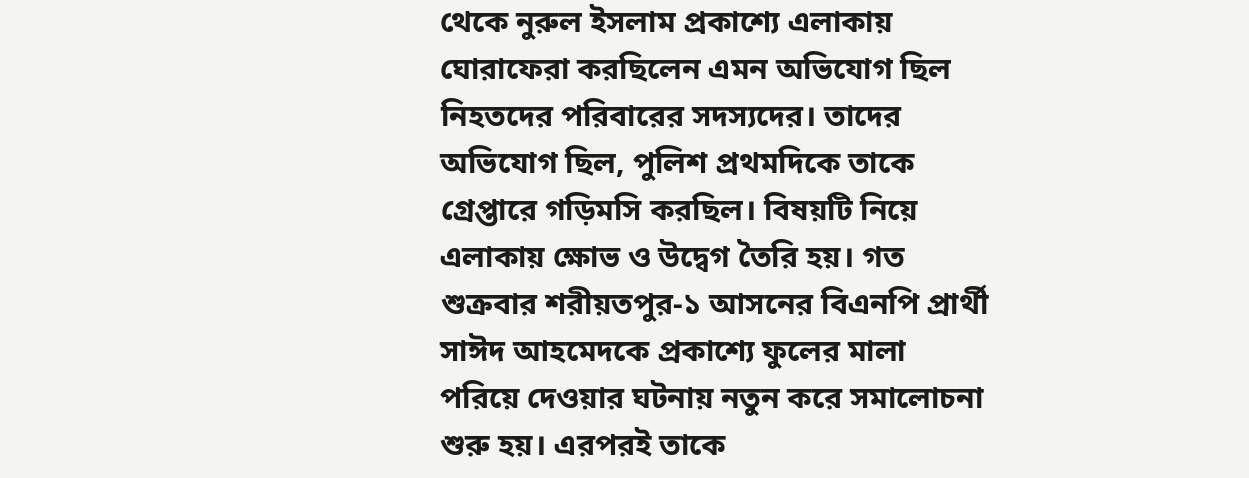থেকে নুরুল ইসলাম প্রকাশ্যে এলাকায় ঘোরাফেরা করছিলেন এমন অভিযোগ ছিল নিহতদের পরিবারের সদস্যদের। তাদের অভিযোগ ছিল, পুলিশ প্রথমদিকে তাকে গ্রেপ্তারে গড়িমসি করছিল। বিষয়টি নিয়ে এলাকায় ক্ষোভ ও উদ্বেগ তৈরি হয়। গত শুক্রবার শরীয়তপুর-১ আসনের বিএনপি প্রার্থী সাঈদ আহমেদকে প্রকাশ্যে ফুলের মালা পরিয়ে দেওয়ার ঘটনায় নতুন করে সমালোচনা শুরু হয়। এরপরই তাকে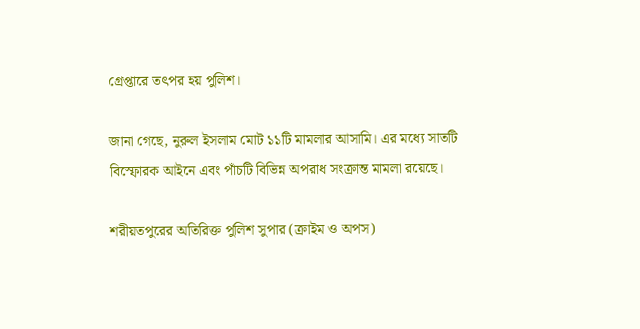গ্রেপ্তারে তৎপর হয় পুলিশ।

জানা গেছে, নুরুল ইসলাম মোট ১১টি মামলার আসামি। এর মধ্যে সাতটি বিস্ফোরক আইনে এবং পাঁচটি বিভিন্ন অপরাধ সংক্রান্ত মামলা রয়েছে।

শরীয়তপুরের অতিরিক্ত পুলিশ সুপার (ক্রাইম ও অপস)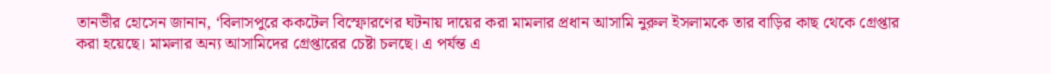তানভীর হোসেন জানান, ‘বিলাসপুরে ককটেল বিস্ফোরণের ঘটনায় দায়ের করা মামলার প্রধান আসামি নুরুল ইসলামকে তার বাড়ির কাছ থেকে গ্রেপ্তার করা হয়েছে। মামলার অন্য আসামিদের গ্রেপ্তারের চেষ্টা চলছে। এ পর্যন্ত এ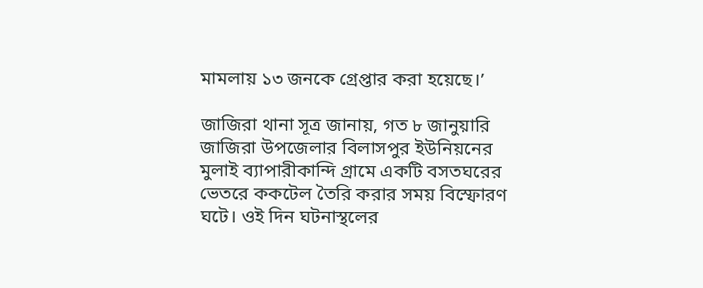মামলায় ১৩ জনকে গ্রেপ্তার করা হয়েছে।’

জাজিরা থানা সূত্র জানায়, গত ৮ জানুয়ারি জাজিরা উপজেলার বিলাসপুর ইউনিয়নের মুলাই ব্যাপারীকান্দি গ্রামে একটি বসতঘরের ভেতরে ককটেল তৈরি করার সময় বিস্ফোরণ ঘটে। ওই দিন ঘটনাস্থলের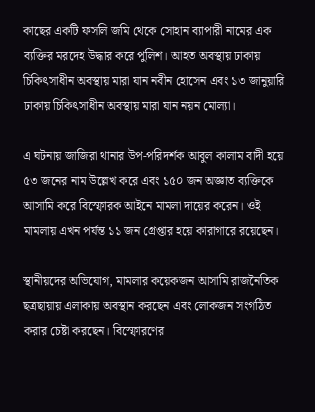কাছের একটি ফসলি জমি থেকে সোহান ব্যাপারী নামের এক ব্যক্তির মরদেহ উদ্ধার করে পুলিশ। আহত অবস্থায় ঢাকায় চিকিৎসাধীন অবস্থায় মারা যান নবীন হোসেন এবং ১৩ জানুয়ারি ঢাকায় চিকিৎসাধীন অবস্থায় মারা যান নয়ন মোল্যা।

এ ঘটনায় জাজিরা থানার উপ-পরিদর্শক আবুল কালাম বাদী হয়ে ৫৩ জনের নাম উল্লেখ করে এবং ১৫০ জন অজ্ঞাত ব্যক্তিকে আসামি করে বিস্ফোরক আইনে মামলা দায়ের করেন। ওই মামলায় এখন পর্যন্ত ১১ জন গ্রেপ্তার হয়ে কারাগারে রয়েছেন।

স্থানীয়দের অভিযোগ, মামলার কয়েকজন আসামি রাজনৈতিক ছত্রছায়ায় এলাকায় অবস্থান করছেন এবং লোকজন সংগঠিত করার চেষ্টা করছেন। বিস্ফোরণের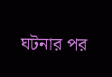ঘটনার পর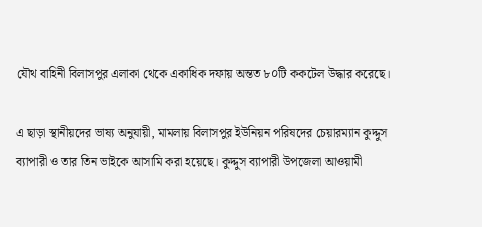যৌথ বাহিনী বিলাসপুর এলাকা থেকে একাধিক দফায় অন্তত ৮০টি ককটেল উদ্ধার করেছে।

এ ছাড়া স্থানীয়দের ভাষ্য অনুযায়ী, মামলায় বিলাসপুর ইউনিয়ন পরিষদের চেয়ারম্যান কুদ্দুস ব্যাপারী ও তার তিন ভাইকে আসামি করা হয়েছে। কুদ্দুস ব্যাপারী উপজেলা আওয়ামী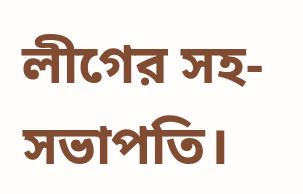লীগের সহ-সভাপতি।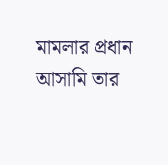মামলার প্রধান আসামি তার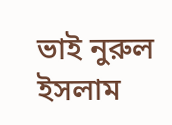ভাই নুরুল ইসলাম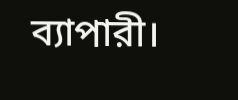ব্যাপারী।